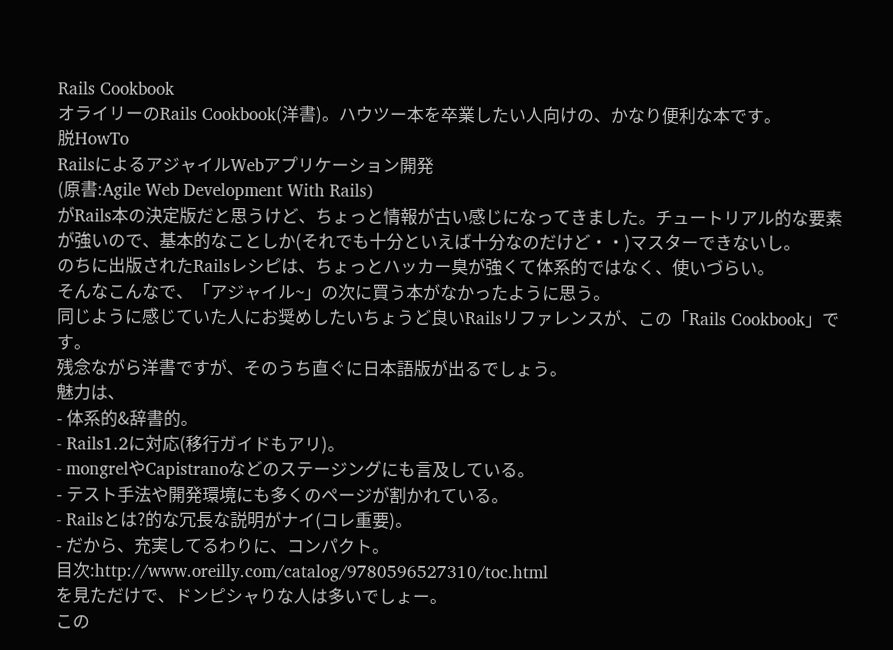Rails Cookbook
オライリーのRails Cookbook(洋書)。ハウツー本を卒業したい人向けの、かなり便利な本です。
脱HowTo
RailsによるアジャイルWebアプリケーション開発
(原書:Agile Web Development With Rails)
がRails本の決定版だと思うけど、ちょっと情報が古い感じになってきました。チュートリアル的な要素が強いので、基本的なことしか(それでも十分といえば十分なのだけど・・)マスターできないし。
のちに出版されたRailsレシピは、ちょっとハッカー臭が強くて体系的ではなく、使いづらい。
そんなこんなで、「アジャイル~」の次に買う本がなかったように思う。
同じように感じていた人にお奨めしたいちょうど良いRailsリファレンスが、この「Rails Cookbook」です。
残念ながら洋書ですが、そのうち直ぐに日本語版が出るでしょう。
魅力は、
- 体系的&辞書的。
- Rails1.2に対応(移行ガイドもアリ)。
- mongrelやCapistranoなどのステージングにも言及している。
- テスト手法や開発環境にも多くのページが割かれている。
- Railsとは?的な冗長な説明がナイ(コレ重要)。
- だから、充実してるわりに、コンパクト。
目次:http://www.oreilly.com/catalog/9780596527310/toc.html
を見ただけで、ドンピシャりな人は多いでしょー。
この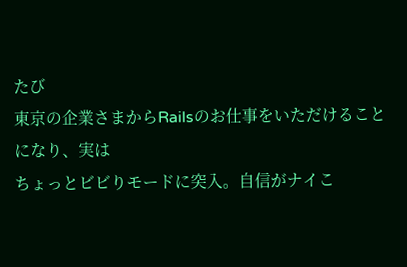たび
東京の企業さまからRailsのお仕事をいただけることになり、実は
ちょっとビビりモードに突入。自信がナイこ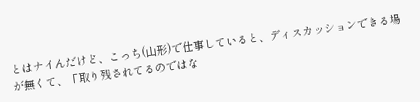とはナイんだけど、こっち(山形)で仕事していると、ディスカッションできる場が無くて、「取り残されてるのではな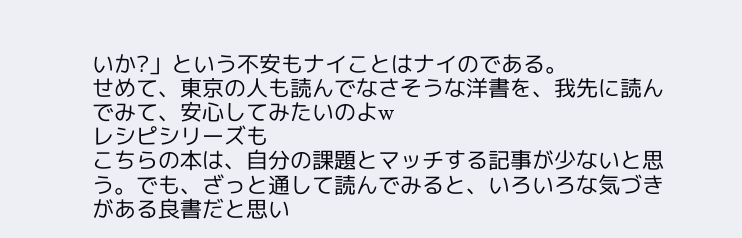いか?」という不安もナイことはナイのである。
せめて、東京の人も読んでなさそうな洋書を、我先に読んでみて、安心してみたいのよw
レシピシリーズも
こちらの本は、自分の課題とマッチする記事が少ないと思う。でも、ざっと通して読んでみると、いろいろな気づきがある良書だと思い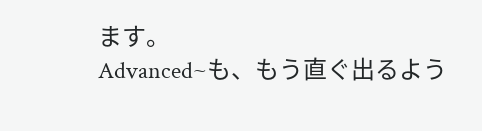ます。
Advanced~も、もう直ぐ出るよう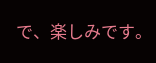で、楽しみです。